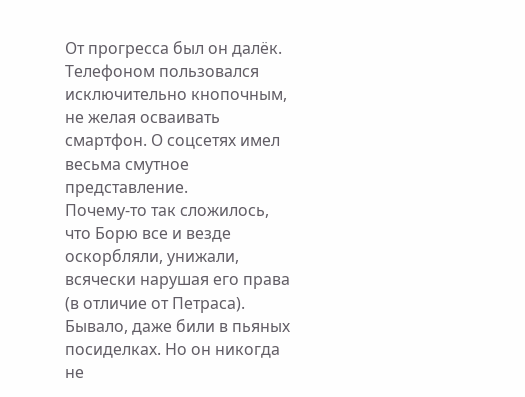От прогресса был он далёк. Телефоном пользовался исключительно кнопочным, не желая осваивать смартфон. О соцсетях имел весьма смутное представление.
Почему-то так сложилось, что Борю все и везде оскорбляли, унижали, всячески нарушая его права (в отличие от Петраса). Бывало, даже били в пьяных посиделках. Но он никогда не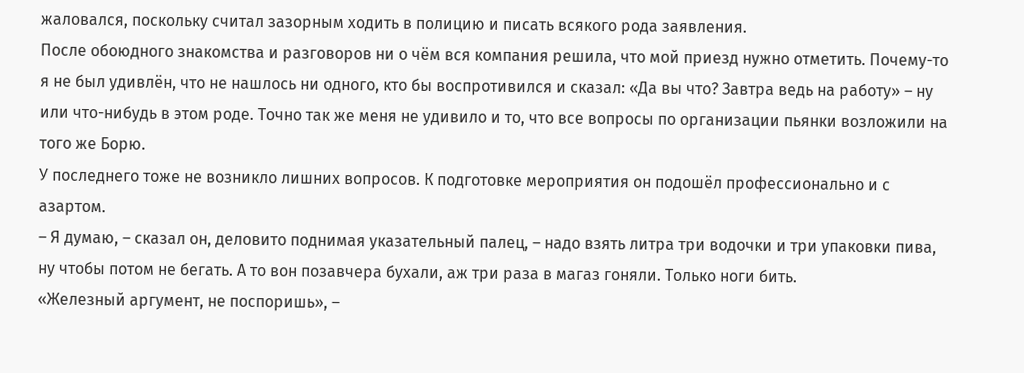жаловался, поскольку считал зазорным ходить в полицию и писать всякого рода заявления.
После обоюдного знакомства и разговоров ни о чём вся компания решила, что мой приезд нужно отметить. Почему-то я не был удивлён, что не нашлось ни одного, кто бы воспротивился и сказал: «Да вы что? Завтра ведь на работу» – ну или что-нибудь в этом роде. Точно так же меня не удивило и то, что все вопросы по организации пьянки возложили на того же Борю.
У последнего тоже не возникло лишних вопросов. К подготовке мероприятия он подошёл профессионально и с азартом.
– Я думаю, – сказал он, деловито поднимая указательный палец, – надо взять литра три водочки и три упаковки пива, ну чтобы потом не бегать. А то вон позавчера бухали, аж три раза в магаз гоняли. Только ноги бить.
«Железный аргумент, не поспоришь», –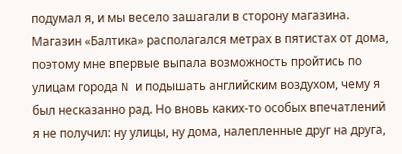подумал я, и мы весело зашагали в сторону магазина.
Магазин «Балтика» располагался метрах в пятистах от дома, поэтому мне впервые выпала возможность пройтись по улицам города N и подышать английским воздухом, чему я был несказанно рад. Но вновь каких-то особых впечатлений я не получил: ну улицы, ну дома, налепленные друг на друга,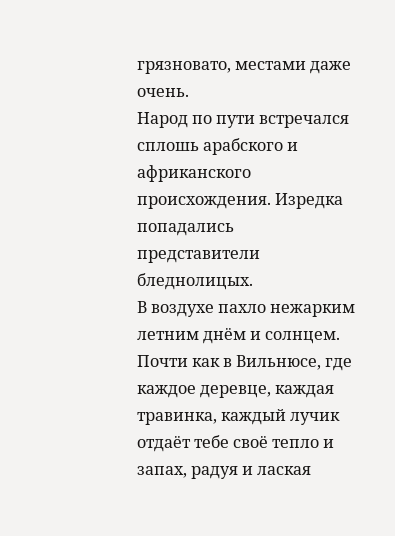грязновато, местами даже очень.
Народ по пути встречался сплошь арабского и африканского происхождения. Изредка попадались представители бледнолицых.
В воздухе пахло нежарким летним днём и солнцем. Почти как в Вильнюсе, где каждое деревце, каждая травинка, каждый лучик отдаёт тебе своё тепло и запах, радуя и лаская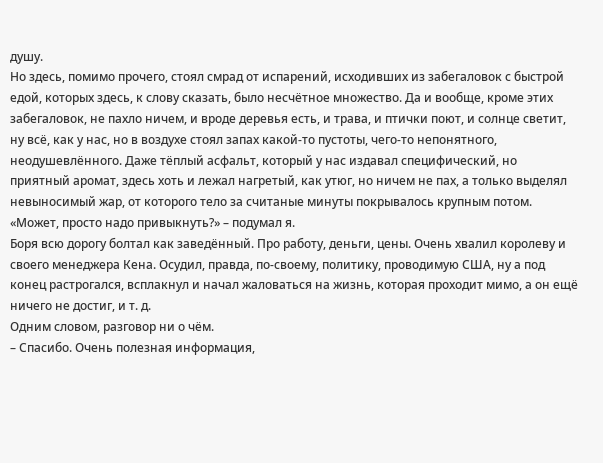душу.
Но здесь, помимо прочего, стоял смрад от испарений, исходивших из забегаловок с быстрой едой, которых здесь, к слову сказать, было несчётное множество. Да и вообще, кроме этих забегаловок, не пахло ничем, и вроде деревья есть, и трава, и птички поют, и солнце светит, ну всё, как у нас, но в воздухе стоял запах какой-то пустоты, чего-то непонятного, неодушевлённого. Даже тёплый асфальт, который у нас издавал специфический, но приятный аромат, здесь хоть и лежал нагретый, как утюг, но ничем не пах, а только выделял невыносимый жар, от которого тело за считаные минуты покрывалось крупным потом.
«Может, просто надо привыкнуть?» – подумал я.
Боря всю дорогу болтал как заведённый. Про работу, деньги, цены. Очень хвалил королеву и своего менеджера Кена. Осудил, правда, по-своему, политику, проводимую США, ну а под конец растрогался, всплакнул и начал жаловаться на жизнь, которая проходит мимо, а он ещё ничего не достиг, и т. д.
Одним словом, разговор ни о чём.
– Спасибо. Очень полезная информация,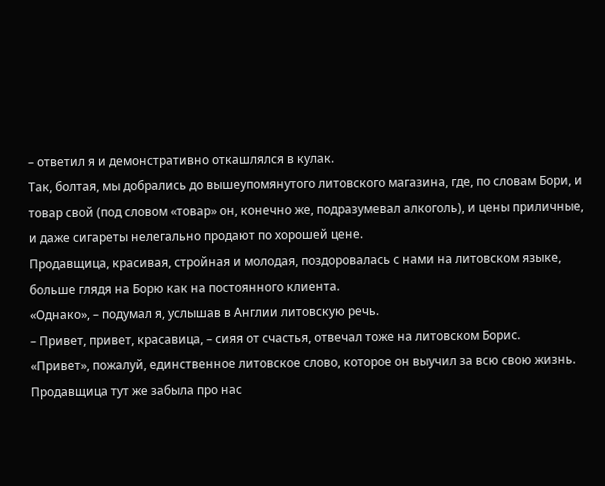– ответил я и демонстративно откашлялся в кулак.
Так, болтая, мы добрались до вышеупомянутого литовского магазина, где, по словам Бори, и товар свой (под словом «товар» он, конечно же, подразумевал алкоголь), и цены приличные, и даже сигареты нелегально продают по хорошей цене.
Продавщица, красивая, стройная и молодая, поздоровалась с нами на литовском языке, больше глядя на Борю как на постоянного клиента.
«Однако», – подумал я, услышав в Англии литовскую речь.
– Привет, привет, красавица, – сияя от счастья, отвечал тоже на литовском Борис.
«Привет», пожалуй, единственное литовское слово, которое он выучил за всю свою жизнь.
Продавщица тут же забыла про нас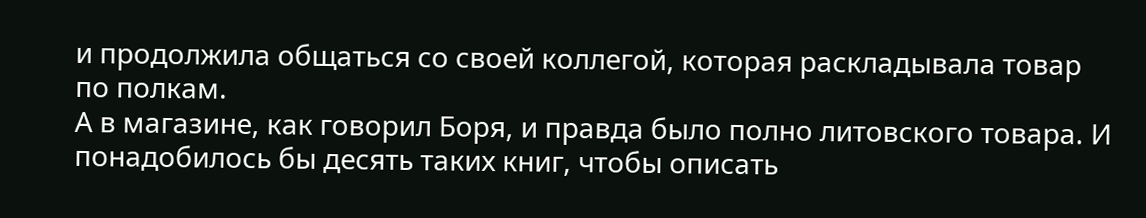и продолжила общаться со своей коллегой, которая раскладывала товар по полкам.
А в магазине, как говорил Боря, и правда было полно литовского товара. И понадобилось бы десять таких книг, чтобы описать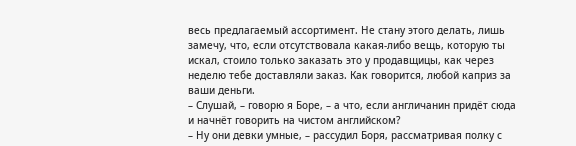весь предлагаемый ассортимент. Не стану этого делать, лишь замечу, что, если отсутствовала какая-либо вещь, которую ты искал, стоило только заказать это у продавщицы, как через неделю тебе доставляли заказ. Как говорится, любой каприз за ваши деньги.
– Слушай, – говорю я Боре, – а что, если англичанин придёт сюда и начнёт говорить на чистом английском?
– Ну они девки умные, – рассудил Боря, рассматривая полку с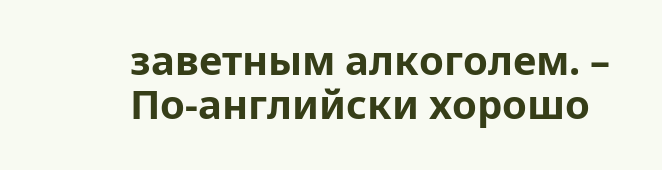заветным алкоголем. – По-английски хорошо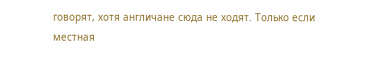говорят, хотя англичане сюда не ходят. Только если местная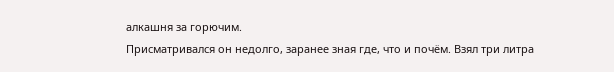алкашня за горючим.
Присматривался он недолго, заранее зная где, что и почём. Взял три литра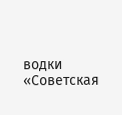водки «Советская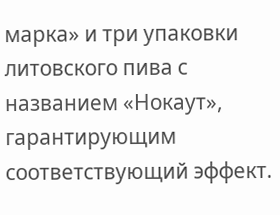марка» и три упаковки литовского пива с названием «Нокаут», гарантирующим соответствующий эффект.